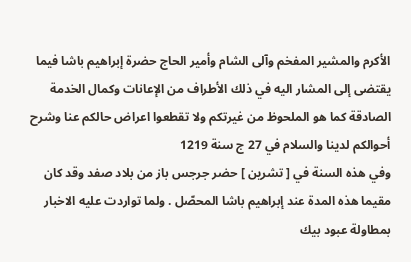الأكرم والمشير المفخم وآلى الشام وأمير الحاج حضرة إبراهيم باشا فيما يقتضى إلى المشار اليه في ذلك الأطراف من الإعانات وكمال الخدمة الصادقة كما هو الملحوظ من غيرتكم ولا تقطعوا اعراض حالكم عنا وشرح أحوالكم لدينا والسلام في 27 ج سنة 1219
وفي هذه السنة في [ تشرين ] حضر جرجس باز من بلاد صفد وقد كان مقيما هذه المدة عند إبراهيم باشا المحصّل . ولما تواردت عليه الاخبار بمطاولة عبود بيك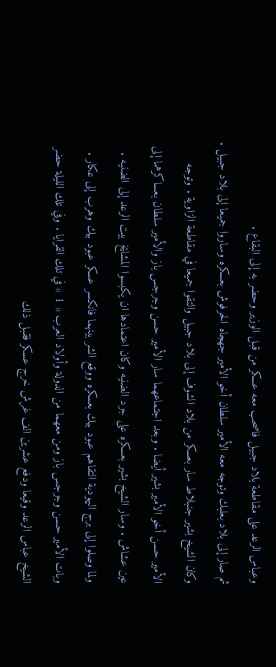وعباس الرعد على مقاطعة بلاد جبيل فاصحب معه عسكر من قبل الوزير وحضر به إلى البقاع .
ثم صار إلى بلاد بعلبك وتوجه معه الأمير سلطان أخو الأمير جهجاه الحرفوش بعسكره وساروا جميعا إلى بلاد جبيل . وكان الشيخ بشير جنبلاط سار بعسكر من بلاد الشوف إلى بلاد جبيل والتقوا جميعا في مقاطعة الزاوية . وتوجه الأمير حسن أخو الأمير بشير أيضا . وبعد اجتماعهما سار الأمير حسن وجرجس باز والأمير سلطان بعساكرهما إلى عين عشاش . وسار الشيخ بشير بعسكره على جرد الضنيه وكان اعتمادها ان يكبسوا المشايخ بيت الرعد إلى الضنيه . ولما وصلوا إلى برج اليهودية التقاهم عبود بيك بعسكره ووقع الشر بينهما فانكسر عسكر عبود بيك وهرب إلى عكار .
وبات الأمير حسن وجرجس باز ومن معهما من الدولة وأولاد العرب « 1 » في تلك القرايا . وفي تلك الليلة حضر الشيخ عباس الرعد وقيعا ودفع عشرين الف غرش خرج عسكر فقبل ذلك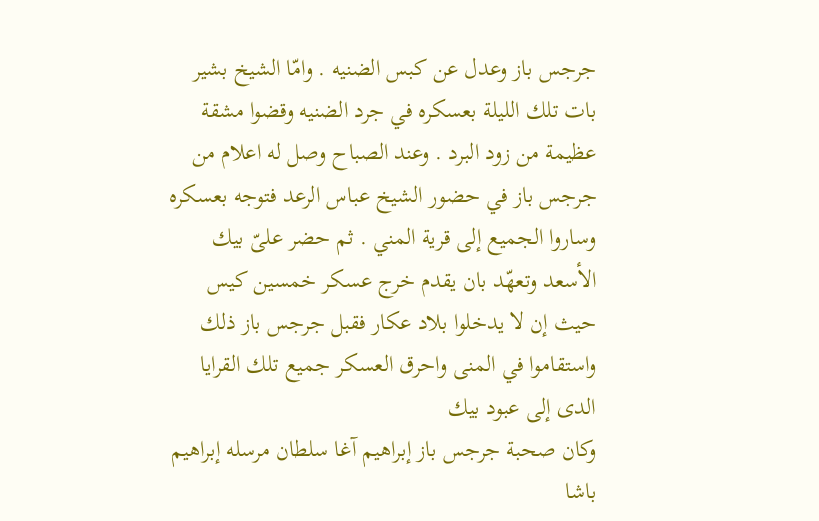جرجس باز وعدل عن كبس الضنيه . وامّا الشيخ بشير بات تلك الليلة بعسكره في جرد الضنيه وقضوا مشقة عظيمة من زود البرد . وعند الصباح وصل له اعلام من جرجس باز في حضور الشيخ عباس الرعد فتوجه بعسكره وساروا الجميع إلى قرية المني . ثم حضر علىّ بيك الأسعد وتعهّد بان يقدم خرج عسكر خمسين كيس حيث إن لا يدخلوا بلاد عكار فقبل جرجس باز ذلك واستقاموا في المنى واحرق العسكر جميع تلك القرايا الدى إلى عبود بيك
وكان صحبة جرجس باز إبراهيم آغا سلطان مرسله إبراهيم باشا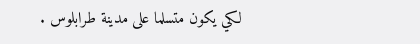لكي يكون متسلما على مدينة طرابلوس .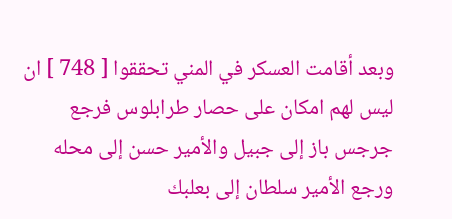وبعد أقامت العسكر في المني تحققوا [ 748 ] ان ليس لهم امكان على حصار طرابلوس فرجع جرجس باز إلى جبيل والأمير حسن إلى محله ورجع الأمير سلطان إلى بعلبك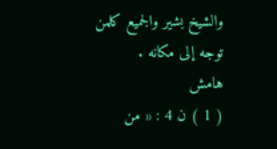والشيخ بشير والجميع كلمن توجه إلى مكانه .
هامش
( 1 ) ن 4 : « من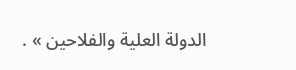الدولة العلية والفلاحين » .